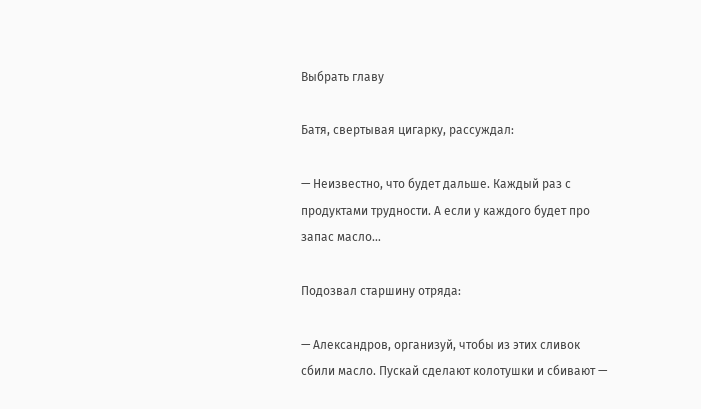Выбрать главу

Батя, свертывая цигарку, рассуждал:

— Неизвестно, что будет дальше. Каждый раз с продуктами трудности. А если у каждого будет про запас масло…

Подозвал старшину отряда:

— Александров, организуй, чтобы из этих сливок сбили масло. Пускай сделают колотушки и сбивают —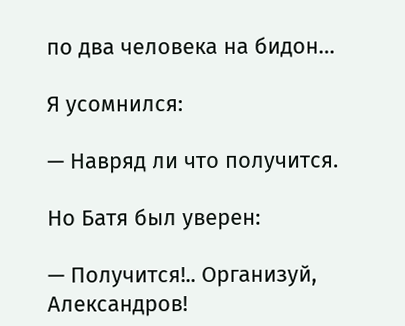по два человека на бидон…

Я усомнился:

— Навряд ли что получится.

Но Батя был уверен:

— Получится!.. Организуй, Александров!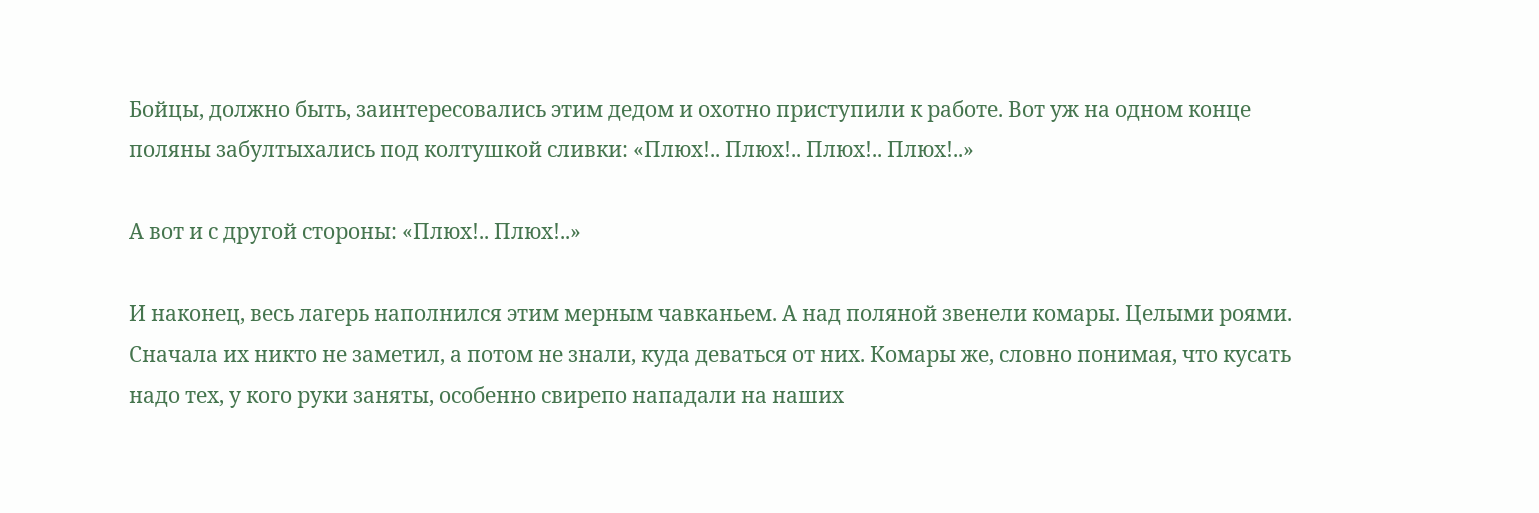Бойцы, должно быть, заинтересовались этим дедом и охотно приступили к работе. Вот уж на одном конце поляны забултыхались под колтушкой сливки: «Плюх!.. Плюх!.. Плюх!.. Плюх!..»

А вот и с другой стороны: «Плюх!.. Плюх!..»

И наконец, весь лагерь наполнился этим мерным чавканьем. А над поляной звенели комары. Целыми роями. Сначала их никто не заметил, а потом не знали, куда деваться от них. Комары же, словно понимая, что кусать надо тех, у кого руки заняты, особенно свирепо нападали на наших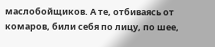маслобойщиков. А те, отбиваясь от комаров, били себя по лицу, по шее,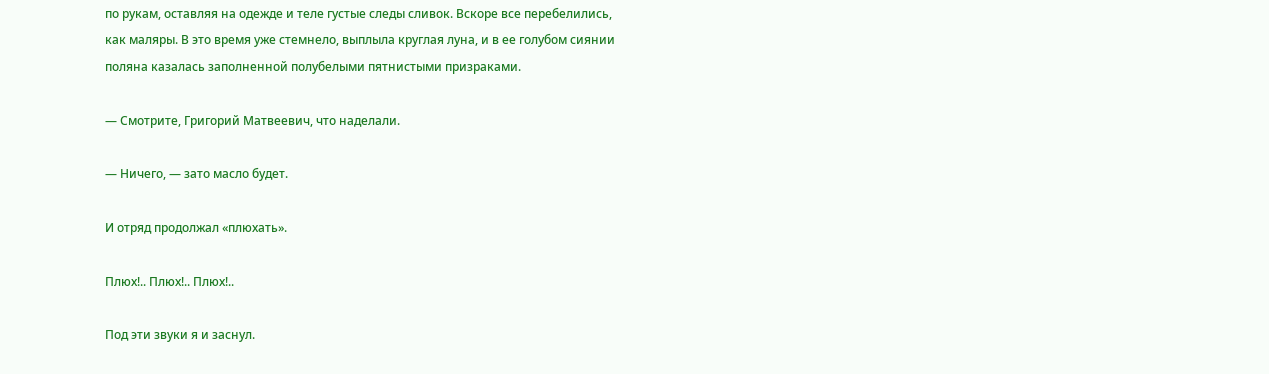по рукам, оставляя на одежде и теле густые следы сливок. Вскоре все перебелились, как маляры. В это время уже стемнело, выплыла круглая луна, и в ее голубом сиянии поляна казалась заполненной полубелыми пятнистыми призраками.

— Смотрите, Григорий Матвеевич, что наделали.

— Ничего, — зато масло будет.

И отряд продолжал «плюхать».

Плюх!.. Плюх!.. Плюх!..

Под эти звуки я и заснул.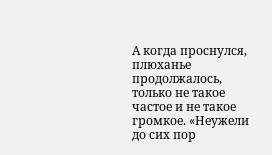А когда проснулся, плюханье продолжалось, только не такое частое и не такое громкое. «Неужели до сих пор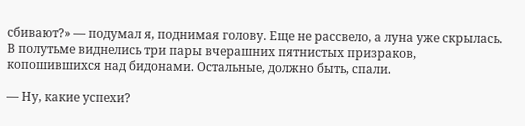сбивают?» — подумал я, поднимая голову. Еще не рассвело, а луна уже скрылась. В полутьме виднелись три пары вчерашних пятнистых призраков, копошившихся над бидонами. Остальные, должно быть, спали.

— Ну, какие успехи?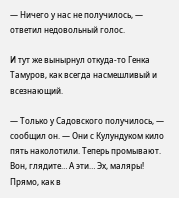— Ничего у нас не получилось, — ответил недовольный голос.

И тут же вынырнул откуда-то Генка Тамуров, как всегда насмешливый и всезнающий.

— Только у Садовского получилось, — сообщил он. — Они с Кулундуком кило пять наколотили. Теперь промывают. Вон, глядите… А эти… Эх, маляры! Прямо, как в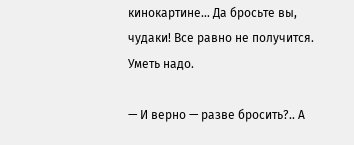кинокартине… Да бросьте вы, чудаки! Все равно не получится. Уметь надо.

— И верно — разве бросить?.. А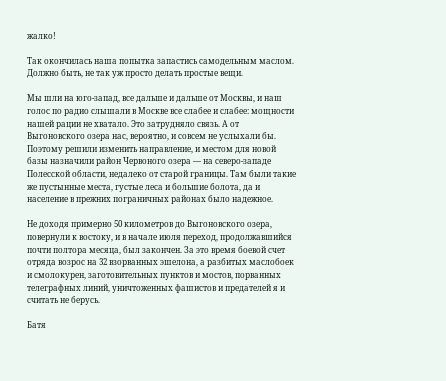жалко!

Так окончилась наша попытка запастись самодельным маслом. Должно быть, не так уж просто делать простые вещи.

Мы шли на юго-запад, все дальше и дальше от Москвы, и наш голос по радио слышали в Москве все слабее и слабее: мощности нашей рации не хватало. Это затрудняло связь. А от Выгоновского озера нас, вероятно, и совсем не услыхали бы. Поэтому решили изменить направление, и местом для новой базы назначили район Червоного озера — на северо-западе Полесской области, недалеко от старой границы. Там были такие же пустынные места, густые леса и большие болота, да и население в прежних пограничных районах было надежное.

Не доходя примерно 50 километров до Выгоновского озера, повернули к востоку, и в начале июля переход, продолжавшийся почти полтора месяца, был закончен. За это время боевой счет отряда возрос на 32 взорванных эшелона, а разбитых маслобоек и смолокурен, заготовительных пунктов и мостов, порванных телеграфных линий, уничтоженных фашистов и предателей я и считать не берусь.

Батя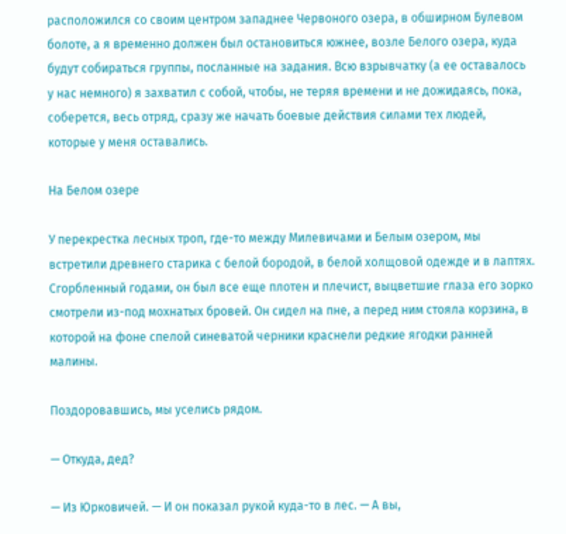расположился со своим центром западнее Червоного озера, в обширном Булевом болоте, а я временно должен был остановиться южнее, возле Белого озера, куда будут собираться группы, посланные на задания. Всю взрывчатку (а ее оставалось у нас немного) я захватил с собой, чтобы, не теряя времени и не дожидаясь, пока, соберется, весь отряд, сразу же начать боевые действия силами тех людей, которые у меня оставались.

На Белом озере

У перекрестка лесных троп, где-то между Милевичами и Белым озером, мы встретили древнего старика с белой бородой, в белой холщовой одежде и в лаптях. Сгорбленный годами, он был все еще плотен и плечист, выцветшие глаза его зорко смотрели из-под мохнатых бровей. Он сидел на пне, а перед ним стояла корзина, в которой на фоне спелой синеватой черники краснели редкие ягодки ранней малины.

Поздоровавшись, мы уселись рядом.

— Откуда, дед?

— Из Юрковичей. — И он показал рукой куда-то в лес. — А вы,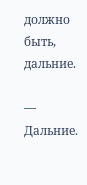должно быть, дальние.

— Дальние.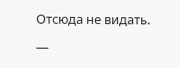Отсюда не видать.

—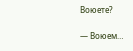Воюете?

— Воюем…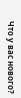Что у вас нового?